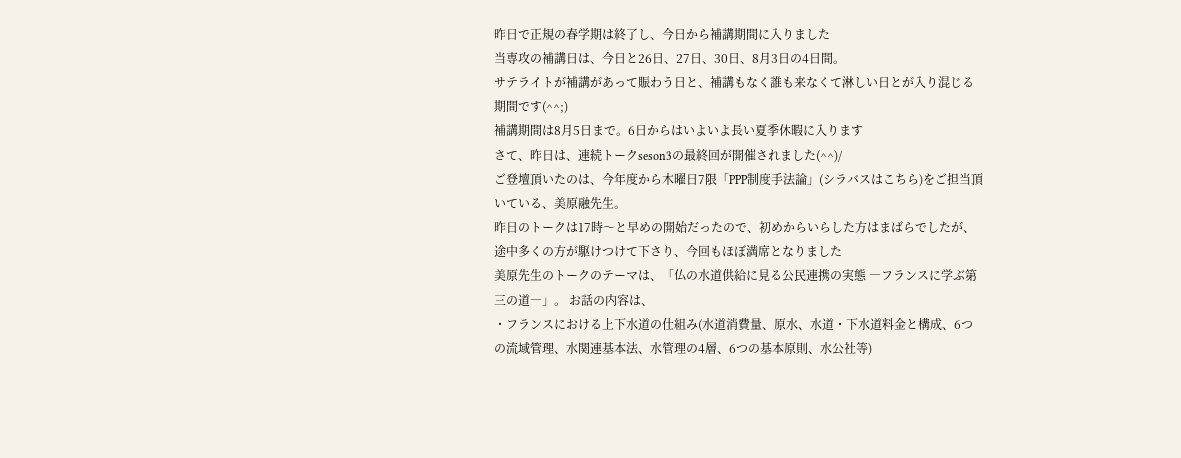昨日で正規の春学期は終了し、今日から補講期間に入りました
当専攻の補講日は、今日と26日、27日、30日、8月3日の4日間。
サテライトが補講があって賑わう日と、補講もなく誰も来なくて淋しい日とが入り混じる期間です(^^;)
補講期間は8月5日まで。6日からはいよいよ長い夏季休暇に入ります
さて、昨日は、連続トークseson3の最終回が開催されました(^^)/
ご登壇頂いたのは、今年度から木曜日7限「PPP制度手法論」(シラバスはこちら)をご担当頂いている、美原融先生。
昨日のトークは17時〜と早めの開始だったので、初めからいらした方はまばらでしたが、途中多くの方が駆けつけて下さり、今回もほぼ満席となりました
美原先生のトークのテーマは、「仏の水道供給に見る公民連携の実態 ―フランスに学ぶ第三の道―」。 お話の内容は、
・フランスにおける上下水道の仕組み(水道消費量、原水、水道・下水道料金と構成、6つの流域管理、水関連基本法、水管理の4層、6つの基本原則、水公社等)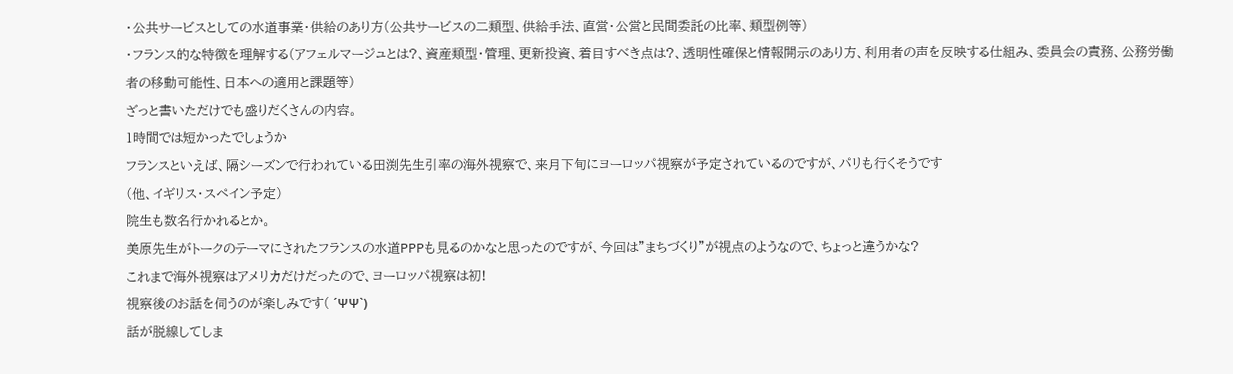・公共サービスとしての水道事業・供給のあり方(公共サービスの二類型、供給手法、直営・公営と民間委託の比率、類型例等)
・フランス的な特徴を理解する(アフェルマージュとは?、資産類型・管理、更新投資、着目すべき点は?、透明性確保と情報開示のあり方、利用者の声を反映する仕組み、委員会の責務、公務労働者の移動可能性、日本への適用と課題等)
ざっと書いただけでも盛りだくさんの内容。
1時間では短かったでしょうか
フランスといえば、隔シーズンで行われている田渕先生引率の海外視察で、来月下旬にヨーロッパ視察が予定されているのですが、パリも行くそうです
(他、イギリス・スペイン予定)
院生も数名行かれるとか。
美原先生がトークのテーマにされたフランスの水道PPPも見るのかなと思ったのですが、今回は”まちづくり”が視点のようなので、ちょっと違うかな?
これまで海外視察はアメリカだけだったので、ヨーロッパ視察は初!
視察後のお話を伺うのが楽しみです( ´ΨΨ`)
話が脱線してしま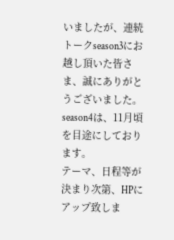いましたが、連続トークseason3にお越し頂いた皆さま、誠にありがとうございました。
season4は、11月頃を目途にしております。
テーマ、日程等が決まり次第、HPにアップ致しま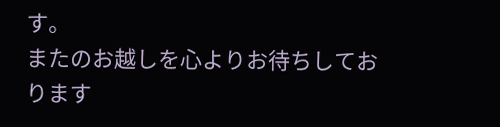す。
またのお越しを心よりお待ちしております